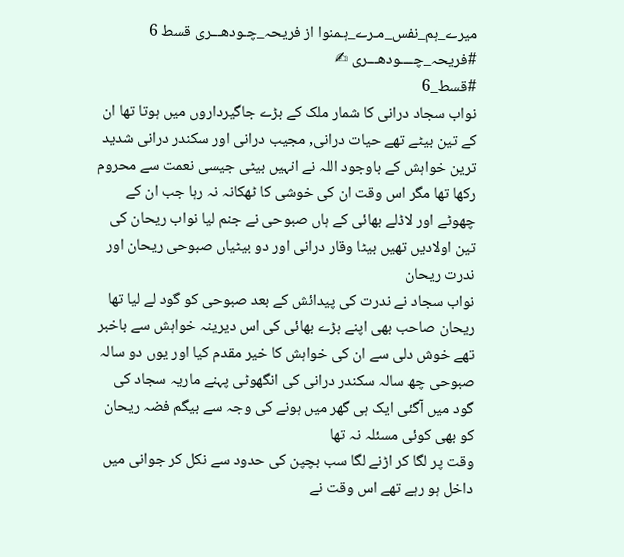میرے_ہم_نفس_مـرے_ہـمنوا از فریحہ_چـودھـــری قسط 6
#فریحہ_چــــودھـــری ✍
#قسط_6
نواب سجاد درانی کا شمار ملک کے بڑے جاگیرداروں میں ہوتا تھا ان کے تین بیٹے تھے حیات درانی, مجیب درانی اور سکندر درانی شدید ترین خواہش کے باوجود اللہ نے انہیں بیٹی جیسی نعمت سے محروم رکھا تھا مگر اس وقت ان کی خوشی کا ٹھکانہ نہ رہا جب ان کے چھوٹے اور لاڈلے بھائی کے ہاں صبوحی نے جنم لیا نواب ریحان کی تین اولادیں تھیں بیٹا وقار درانی اور دو بیٹیاں صبوحی ریحان اور ندرت ریحان
نواب سجاد نے ندرت کی پیدائش کے بعد صبوحی کو گود لے لیا تھا ریحان صاحب بھی اپنے بڑے بھائی کی اس دیرینہ خواہش سے باخبر تھے خوش دلی سے ان کی خواہش کا خیر مقدم کیا اور یوں دو سالہ صبوحی چھ سالہ سکندر درانی کی انگھوٹی پہنے ماریہ سجاد کی گود میں آگئی ایک ہی گھر میں ہونے کی وجہ سے بیگم فضہ ریحان کو بھی کوئی مسئلہ نہ تھا
وقت پر لگا کر اڑنے لگا سب بچپن کی حدود سے نکل کر جوانی میں داخل ہو رہے تھے اس وقت نے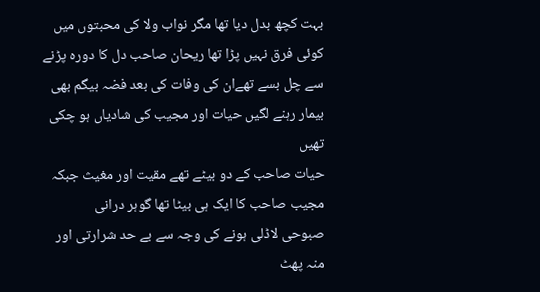بہت کچھ بدل دیا تھا مگر نواب ولا کی محبتوں میں کوئی فرق نہیں پڑا تھا ریحان صاحب دل کا دورہ پڑنے سے چل بسے تھےان کی وفات کی بعد فضہ بیگم بھی بیمار رہنے لگیں حیات اور مجیب کی شادیاں ہو چکی تھیں
حیات صاحب کے دو بیٹے تھے مقیت اور مغیث جبکہ مجیب صاحب کا ایک ہی بیٹا تھا گوہر درانی
صبوحی لاڈلی ہونے کی وجہ سے بے حد شرارتی اور منہ پھٹ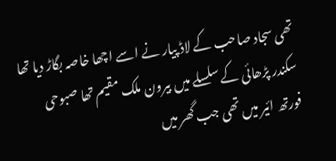تھی سجاد صاحب کے لاڈ پیار نے اسے اچھا خاصہ بگاڑ دیا تھا سکندر پڑھائی کے سلسلے میں بیرون ملک مقیم تھا صبوحی فورتھ ائیر میں تھی جب گھر میں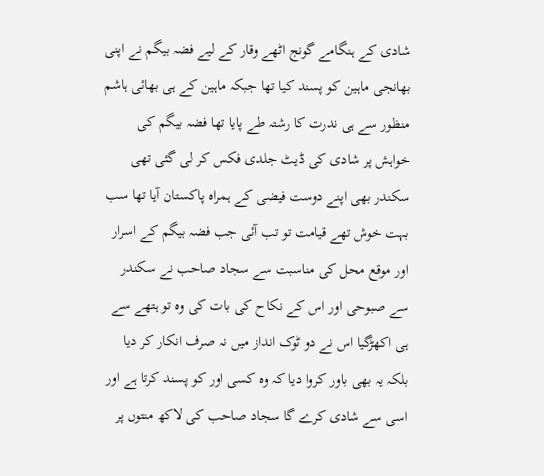شادی کے ہنگامے گونج اٹھے وقار کے لیے فضہ بیگم نے اپنی بھانجی ماہین کو پسند کیا تھا جبکہ ماہین کے ہی بھائی ہاشم منظور سے ہی ندرت کا رشتہ طے پایا تھا فضہ بیگم کی خواہش پر شادی کی ڈیٹ جلدی فکس کر لی گئی تھی سکندر بھی اپنے دوست فیضی کے ہمراہ پاکستان آیا تھا سب بہت خوش تھے قیامت تو تب آئی جب فضہ بیگم کے اسرار اور موقع محل کی مناسبت سے سجاد صاحب نے سکندر سے صبوحی اور اس کے نکاح کی بات کی وہ تو ہتھے سے ہی اکھڑگیا اس نے دو ٹوک انداز میں نہ صرف انکار کر دیا بلکہ یہ بھی باور کروا دیا کہ وہ کسی اور کو پسند کرتا ہے اور اسی سے شادی کرے گا سجاد صاحب کی لاکھ منتوں پر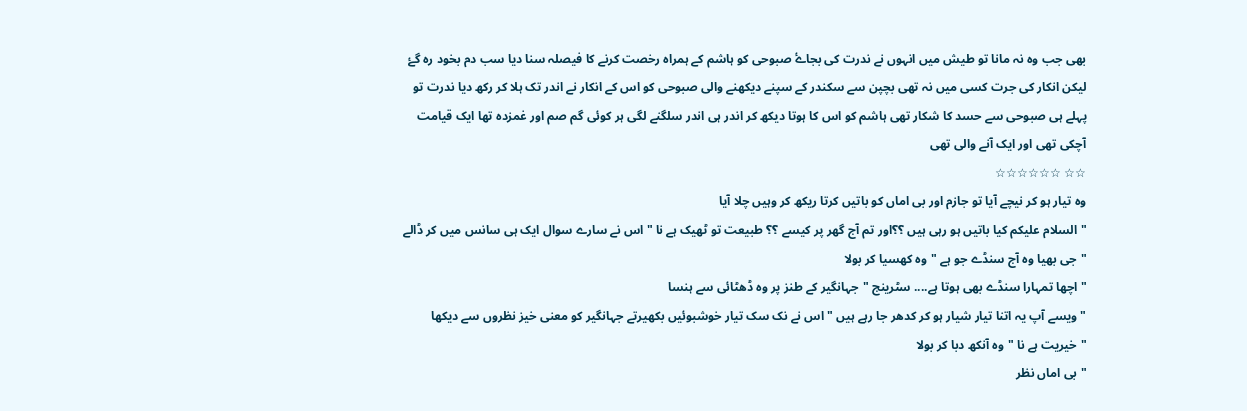بھی جب وہ نہ مانا تو طیش میں انہوں نے ندرت کی بجاۓ صبوحی کو ہاشم کے ہمراہ رخصت کرنے کا فیصلہ سنا دیا سب دم بخود رہ گۓ لیکن انکار کی جرت کسی میں نہ تھی بچپن سے سکندر کے سپنے دیکھنے والی صبوحی کو اس کے انکار نے اندر تک ہلا کر رکھ دیا ندرت تو پہلے ہی صبوحی سے حسد کا شکار تھی ہاشم کو اس کا ہوتا دیکھ کر اندر ہی اندر سلگنے لگی ہر کوئی گم صم اور غمزدہ تھا ایک قیامت آچکی تھی اور ایک آنے والی تھی
☆☆ ☆☆☆☆☆☆
وہ تیار ہو کر نیچے آیا تو جازم اور بی اماں کو باتیں کرتا ریکھ کر وہیں چلا آیا
"السلام علیکم کیا باتیں ہو رہی ہیں ؟؟اور تم آج گھر پر کیسے ؟؟ طبیعت تو ٹھیک ہے نا "اس نے سارے سوال ایک ہی سانس میں کر ڈالے
"جی بھیا وہ آج سنڈے جو ہے "وہ کھسیا کر بولا
"اچھا تمہارا سنڈے بھی ہوتا ہے.... سٹرینج "جہانگیر کے طنز پر وہ ڈھٹائی سے ہنسا
"ویسے آپ یہ اتنا تیار شیار ہو کر کدھر جا رہے ہیں " اس نے نک سک تیار خوشبوئیں بکھیرتے جہانگیر کو معنی خیز نظروں سے دیکھا "خیریت ہے نا "وہ آنکھ دبا کر بولا
"بی اماں نظر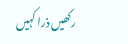رکھیں ذرا کہیں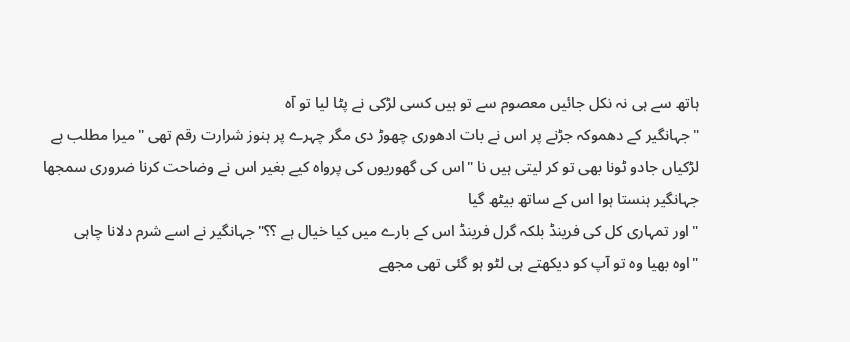ہاتھ سے ہی نہ نکل جائیں معصوم سے تو ہیں کسی لڑکی نے پٹا لیا تو آہ
"جہانگیر کے دھموکہ جڑنے پر اس نے بات ادھوری چھوڑ دی مگر چہرے پر ہنوز شرارت رقم تھی "میرا مطلب ہے لڑکیاں جادو ٹونا بھی تو کر لیتی ہیں نا "اس کی گھوریوں کی پرواہ کیے بغیر اس نے وضاحت کرنا ضروری سمجھا جہانگیر ہنستا ہوا اس کے ساتھ بیٹھ گیا
"اور تمہاری کل کی فرینڈ بلکہ گرل فرینڈ اس کے بارے میں کیا خیال ہے ؟؟"جہانگیر نے اسے شرم دلانا چاہی
"اوہ بھیا وہ تو آپ کو دیکھتے ہی لٹو ہو گئی تھی مجھے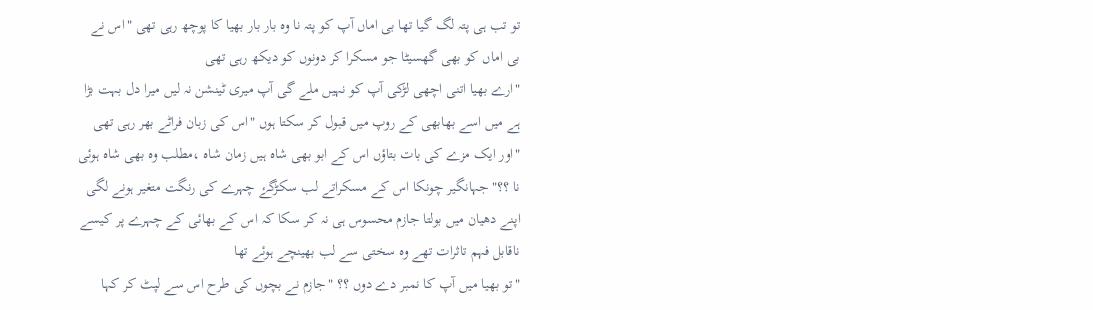تو تب ہی پتہ لگ گیا تھا بی اماں آپ کو پتہ نا وہ بار بار بھیا کا پوچھ رہی تھی "اس نے بی اماں کو بھی گھسیٹا جو مسکرا کر دونوں کو دیکھ رہی تھی
"ارے بھیا اتنی اچھی لڑکی آپ کو نہیں ملے گی آپ میری ٹینشن نہ لیں میرا دل بہت بڑا ہے میں اسے بھابھی کے روپ میں قبول کر سکتا ہوں "اس کی زبان فراٹے بھر رہی تھی
"اور ایک مزے کی بات بتاؤں اس کے ابو بھی شاہ ہیں زمان شاہ ،مطلب وہ بھی شاہ ہوئی نا ؟؟"جہانگیر چونکا اس کے مسکراتے لب سکڑگۓ چہرے کی رنگت متغیر ہونے لگی اپنے دھیان میں بولتا جازم محسوس ہی نہ کر سکا کہ اس کے بھائی کے چہرے پر کیسے ناقابل فہم تاثرات تھے وہ سختی سے لب بھینچے ہوئے تھا
"تو بھیا میں آپ کا نمبر دے دوں ؟؟ "جازم نے بچوں کی طرح اس سے لپٹ کر کہا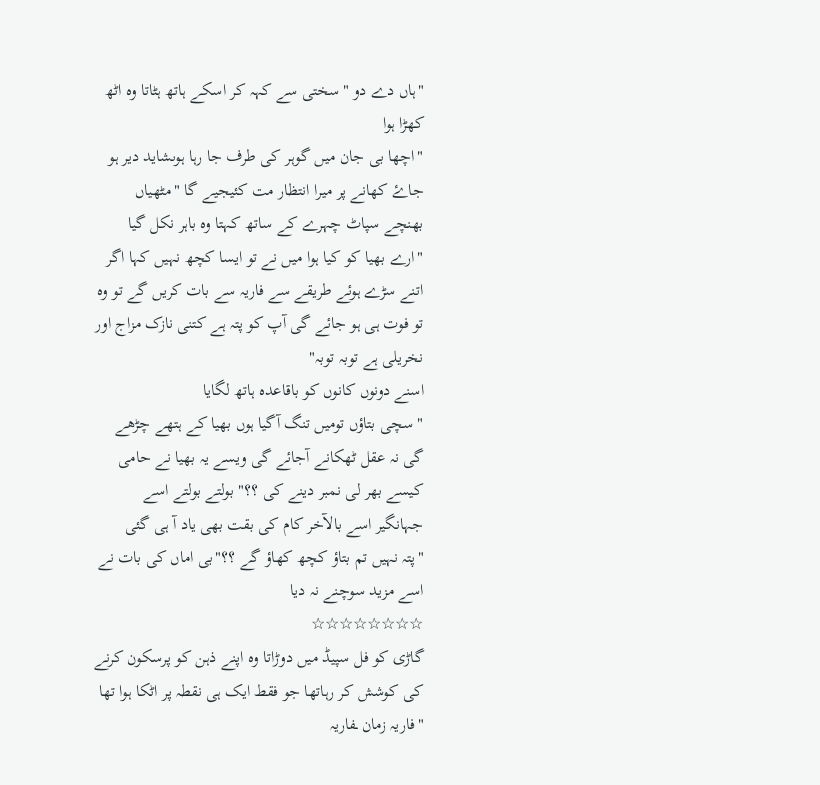"ہاں دے دو "سختی سے کہہ کر اسکے ہاتھ ہٹاتا وہ اٹھ کھڑا ہوا
"اچھا بی جان میں گوہر کی طرف جا رہا ہوںشاید دیر ہو جاۓ کھانے پر میرا انتظار مت کئیجیے گا "مٹھیاں بھنچے سپاٹ چہرے کے ساتھ کہتا وہ باہر نکل گیا
"ارے بھیا کو کیا ہوا میں نے تو ایسا کچھ نہیں کہا اگر اتنے سڑے ہوئے طریقے سے فاریہ سے بات کریں گے تو وہ تو فوت ہی ہو جائے گی آپ کو پتہ ہے کتنی نازک مزاج اور نخریلی ہے توبہ توبہ"
اسنے دونوں کانوں کو باقاعدہ ہاتھ لگایا
" سچی بتاؤں تومیں تنگ آگیا ہوں بھیا کے ہتھے چڑھے گی نہ عقل ٹھکانے آجائے گی ویسے یہ بھیا نے حامی کیسے بھر لی نمبر دینے کی ؟؟" بولتے بولتے اسے جہانگیر اسے بالآخر کام کی بقت بھی یاد آ ہی گئی
"پتہ نہیں تم بتاؤ کچھ کھاؤ گے ؟؟"بی اماں کی بات نے اسے مزید سوچنے نہ دیا
☆☆☆☆☆☆☆☆
گاڑی کو فل سپیڈ میں دوڑاتا وہ اپنے ذہن کو پرسکون کرنے کی کوشش کر رہاتھا جو فقط ایک ہی نقطہ پر اٹکا ہوا تھا "فاریہ زمان ـفاریہ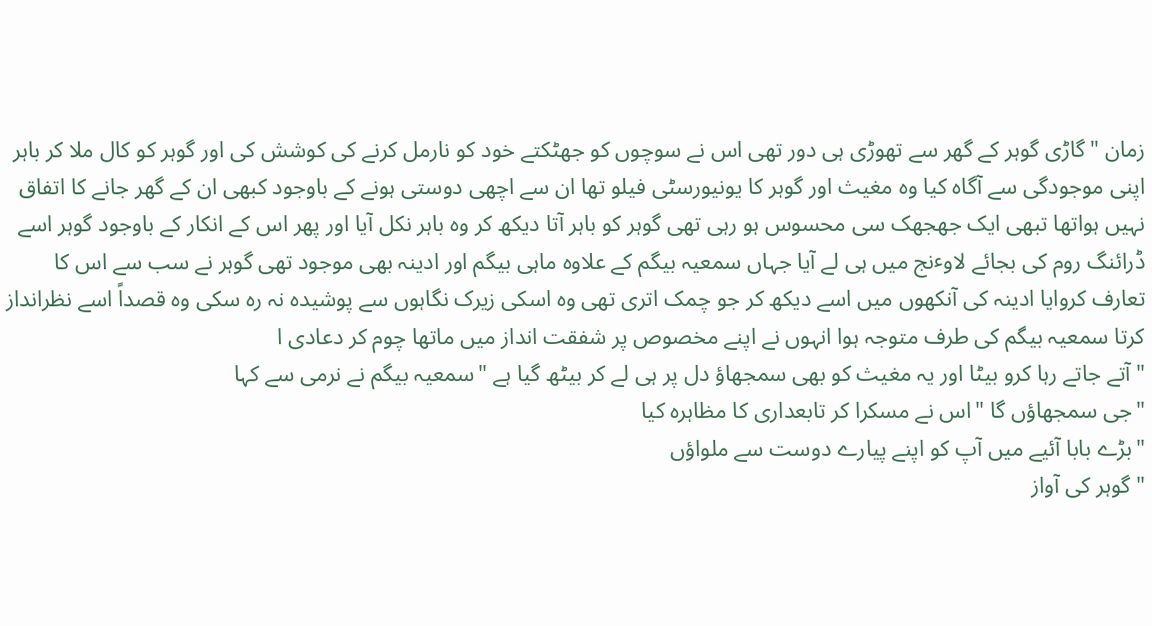زمان "گاڑی گوہر کے گھر سے تھوڑی ہی دور تھی اس نے سوچوں کو جھٹکتے خود کو نارمل کرنے کی کوشش کی اور گوہر کو کال ملا کر باہر اپنی موجودگی سے آگاہ کیا وہ مغیث اور گوہر کا یونیورسٹی فیلو تھا ان سے اچھی دوستی ہونے کے باوجود کبھی ان کے گھر جانے کا اتفاق نہیں ہواتھا تبھی ایک جھجھک سی محسوس ہو رہی تھی گوہر کو باہر آتا دیکھ کر وہ باہر نکل آیا اور پھر اس کے انکار کے باوجود گوہر اسے ڈرائنگ روم کی بجائے لاوٴنج میں ہی لے آیا جہاں سمعیہ بیگم کے علاوہ ماہی بیگم اور ادینہ بھی موجود تھی گوہر نے سب سے اس کا تعارف کروایا ادینہ کی آنکھوں میں اسے دیکھ کر جو چمک اتری تھی وہ اسکی زیرک نگاہوں سے پوشیدہ نہ رہ سکی وہ قصداً اسے نظرانداز کرتا سمعیہ بیگم کی طرف متوجہ ہوا انہوں نے اپنے مخصوص پر شفقت انداز میں ماتھا چوم کر دعادی ا
"آتے جاتے رہا کرو بیٹا اور یہ مغیث کو بھی سمجھاؤ دل پر ہی لے کر بیٹھ گیا ہے "سمعیہ بیگم نے نرمی سے کہا
"جی سمجھاؤں گا "اس نے مسکرا کر تابعداری کا مظاہرہ کیا
"بڑے بابا آئیے میں آپ کو اپنے پیارے دوست سے ملواؤں
" گوہر کی آواز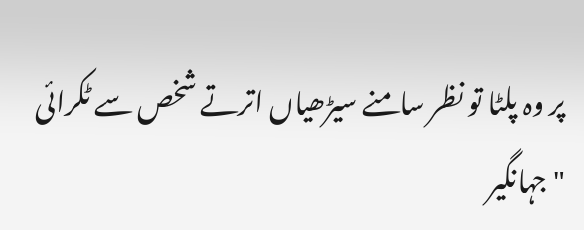پر وہ پلٹا تو نظر سامنے سیڑھیاں اترتے شخص سے ٹکرائی
"جہانگیر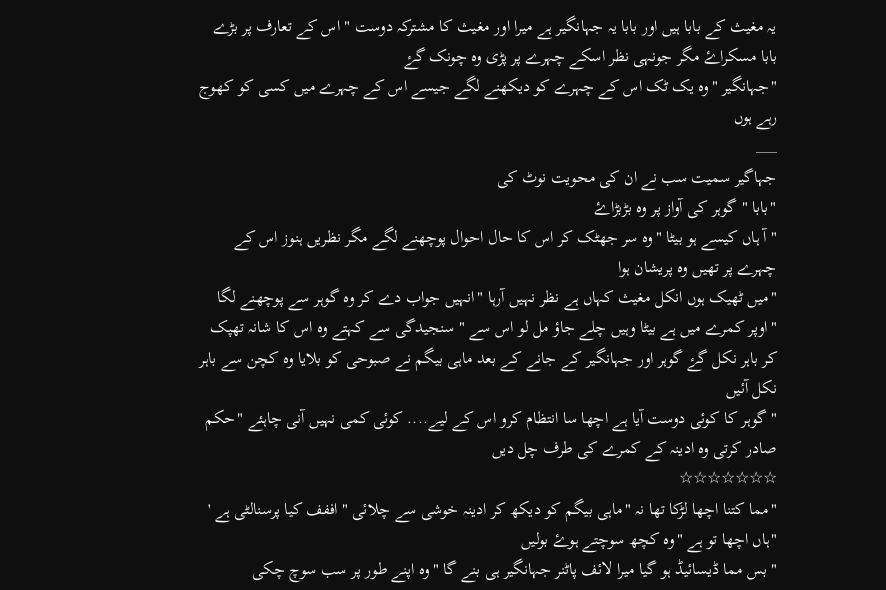یہ مغیث کے بابا ہیں اور بابا یہ جہانگیر ہے میرا اور مغیث کا مشترکہ دوست " اس کے تعارف پر بڑے بابا مسکراۓ مگر جونہی نظر اسکے چہرے پر پڑی وہ چونک گۓ
"جہانگیر "وہ یک ٹک اس کے چہرے کو دیکھنے لگے جیسے اس کے چہرے میں کسی کو کھوج رہے ہوں
___
جہاگیر سمیت سب نے ان کی محویت نوٹ کی
"بابا "گوہر کی آواز پر وہ بڑبڑاۓ
"آ ہاں کیسے ہو بیٹا "وہ سر جھٹک کر اس کا حال احوال پوچھنے لگے مگر نظریں ہنوز اس کے چہرے پر تھیں وہ پریشان ہوا
"میں ٹھیک ہوں انکل مغیث کہاں ہے نظر نہیں آرہا "انہیں جواب دے کر وہ گوہر سے پوچھنے لگا
"اوپر کمرے میں ہے بیٹا وہیں چلے جاؤ مل لو اس سے " سنجیدگی سے کہتے وہ اس کا شانہ تھپک کر باہر نکل گۓ گوہر اور جہانگیر کے جانے کے بعد ماہی بیگم نے صبوحی کو بلایا وہ کچن سے باہر نکل آئیں
"گوہر کا کوئی دوست آیا ہے اچھا سا انتظام کرو اس کے لیے.... کوئی کمی نہیں آنی چاہئے "حکم صادر کرتی وہ ادینہ کے کمرے کی طرف چل دیں
☆☆☆☆☆☆☆
"مما کتنا اچھا لڑکا تھا نہ "ماہی بیگم کو دیکھ کر ادینہ خوشی سے چلائی " اففف کیا پرسنالٹی ہے '
"ہاں اچھا تو ہے "وہ کچھ سوچتے ہوۓ بولیں
" بس مما ڈیسائیڈ ہو گیا میرا لائف پاٹنر جہانگیر ہی بنے گا "وہ اپنے طور پر سب سوچ چکی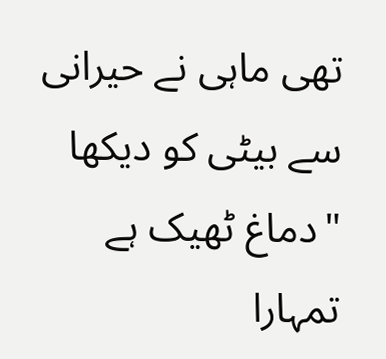تھی ماہی نے حیرانی سے بیٹی کو دیکھا
"دماغ ٹھیک ہے تمہارا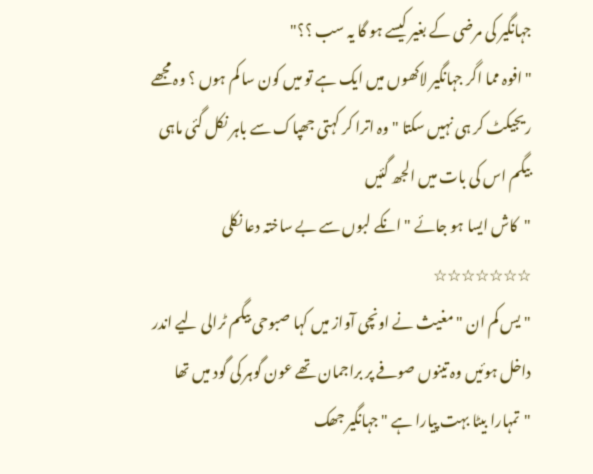جہانگیر کی مرضی کے بغیر کیسے ہو گا یہ سب ؟؟"
"افوہ مما اگر جہانگیر لاکھوں میں ایک ہے تو میں کون سا کم ہوں ؟ وہ مجھے ریجیکٹ کر ہی نہیں سکتا "وہ اترا کر کہتی جھپاک سے باہر نکل گئی ماہی بیگم اس کی بات میں الجھ گئیں
"کاش ایسا ہو جائے " انکے لبوں سے بے ساختہ دعا نکلی
☆☆☆☆☆☆☆
"یس کم ان "مغیث نے اونچی آواز میں کہا صبوحی بیگم ٹرالی لیے اندر داخل ہوئیں وہ تینوں صوفے پر براجمان تھے عون گوہر کی گود میں تھا
"تمہارا بیٹا بہت پیارا ہے "جہانگیر جھک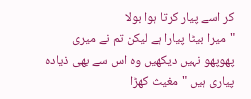کر اسے پیار کرتا ہوا بولا
"میرا بیٹا پیارا ہے لیکن تم نے میری پھوپھو نہیں دیکھیں وہ اس سے بھی ذیادہ پیاری ہیں "مغیث کھڑا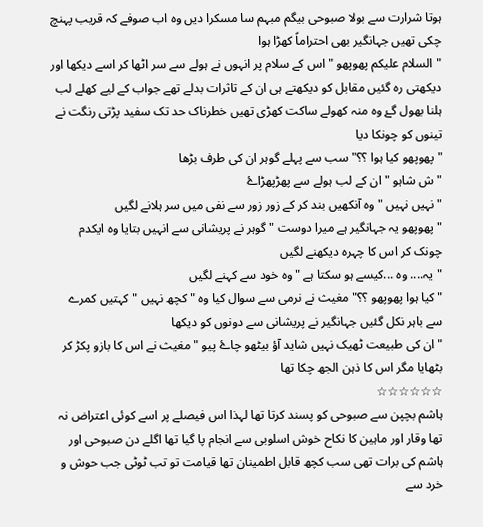ہوتا شرارت سے بولا صبوحی بیگم مبہم سا مسکرا دیں وہ اب صوفے کہ قریب پہنچ چکی تھیں جہانگیر بھی احتراماً کھڑا ہوا
"السلام علیکم پھوپھو "اس کے سلام پر انہوں نے ہولے سے سر اٹھا کر اسے دیکھا اور دیکھتی رہ گئیں مقابل کو دیکھتے ہی ان کے تاثرات بدلے تھے جواب کے لیے کھلے لب ہلنا بھول گۓ وہ منہ کھولے ساکت کھڑی تھیں خطرناک حد تک سفید پڑتی رنگت نے تینوں کو چونکا دیا
"پھوپھو کیا ہوا ؟؟"سب سے پہلے گوہر ان کی طرف بڑھا
"ش شاہو "ان کے لب ہولے سے پھڑپھڑاۓ
"نہیں نہیں "وہ آنکھیں بند کر کے زور زور سے نفی میں سر ہلانے لگیں
"پھوپھو یہ جہانگیر ہے میرا دوست "گوہر نے پریشانی سے انہیں بتایا وہ ایکدم چونک کر اس کا چہرہ دیکھنے لگیں
"یہ.... وہ ...کیسے ہو سکتا ہے "وہ خود سے کہنے لگیں
"کیا ہوا پھوپھو ؟؟"مغیث نے نرمی سے سوال کیا وہ "کچھ نہیں "کہتیں کمرے سے باہر نکل گئیں جہانگیر نے پریشانی سے دونوں کو دیکھا
"ان کی طبیعت ٹھیک نہیں شاید آؤ بیٹھو چاۓ پیو "مغیث نے اس کا بازو پکڑ کر بٹھایا مگر اس کا ذہن الجھ چکا تھا
☆☆☆☆☆☆
ہاشم بچپن سے صبوحی کو پسند کرتا تھا لہذا اس فیصلے پر اسے کوئی اعتراض نہ تھا وقار اور ماہین کا نکاح خوش اسلوبی سے انجام پا گیا تھا اگلے دن صبوحی اور ہاشم کی برات تھی سب کچھ قابل اطمینان تھا قیامت تو تب ٹوٹی جب حوش و خرد سے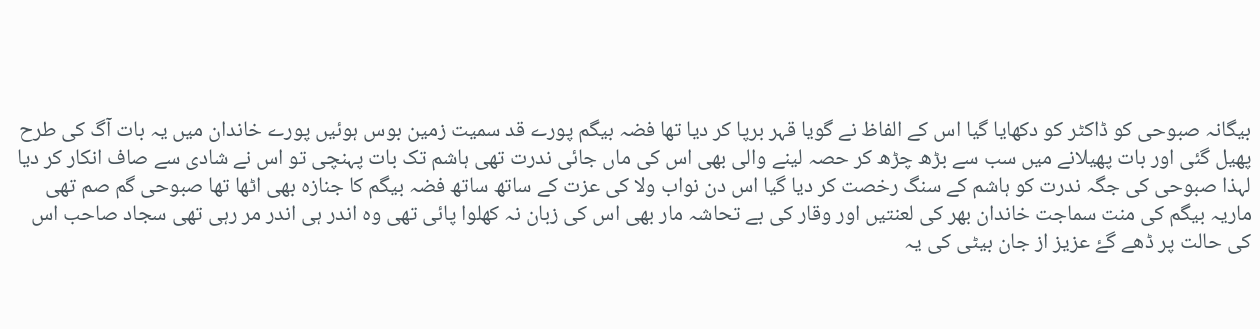بیگانہ صبوحی کو ڈاکٹر کو دکھایا گیا اس کے الفاظ نے گویا قہر برپا کر دیا تھا فضہ بیگم پورے قد سمیت زمین بوس ہوئیں پورے خاندان میں یہ بات آگ کی طرح پھیل گئی اور بات پھیلانے میں سب سے بڑھ چڑھ کر حصہ لینے والی بھی اس کی ماں جائی ندرت تھی ہاشم تک بات پہنچی تو اس نے شادی سے صاف انکار کر دیا لہذا صبوحی کی جگہ ندرت کو ہاشم کے سنگ رخصت کر دیا گیا اس دن نواب ولا کی عزت کے ساتھ ساتھ فضہ بیگم کا جنازہ بھی اٹھا تھا صبوحی گم صم تھی
ماریہ بیگم کی منت سماجت خاندان بھر کی لعنتیں اور وقار کی بے تحاشہ مار بھی اس کی زبان نہ کھلوا پائی تھی وہ اندر ہی اندر مر رہی تھی سجاد صاحب اس کی حالت پر ڈھے گۓ عزیز از جان بیٹی کی یہ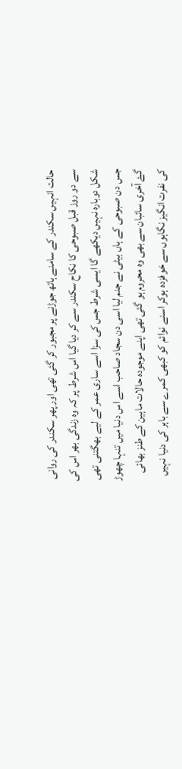حالت انہیں سکندر کے سامنے ہاتھ جوڑنے پر مجبور کر گئی تھی اور پھر سکندر کی روانی سے دو روز قبل صبوحی کا نکاح سکندر سے کر دیا گیا اس شرط پر کہ وہ زندگی بھر اس کی شکل دوبارہ نہیں دیکھے گا ایسی شرط جس کی سزا اسے ساری عمر کے لیے بھگتنی تھی جس دن صبوحی کے ہاں بیٹی نے جنم لیا اسی دن سجاد صاحب اسے اس دنیا میں تنہا چھوڑ گۓ آخری سائبان سے بھی وہ محروم ہو گئی تھی اپنے موجودہ حالات ماہین کے طنز بھائی کی نفرت انگیز نگاہوں سے خوفزدہ ہوکر اسنے نوائم کو کبھی کمرے سے باہر کی دنیا نہیں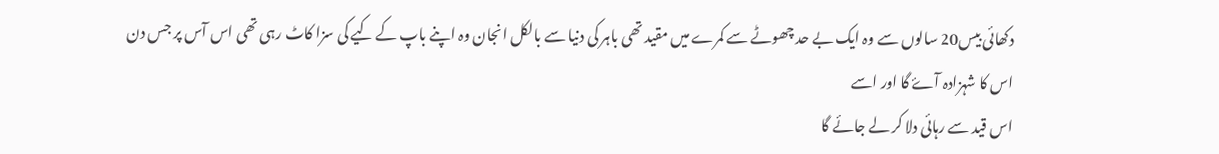دکھائی بیس20 سالوں سے وہ ایک بے حد چھوٹے سے کمرے میں مقید تھی باہر کی دنیا سے بالکل انجان وہ اپنے باپ کے کیے کی سزا کاٹ رہی تھی اس آس پر جس دن اس کا شہزادہ آۓ گا اور اسے
اس قید سے رہائی دلا کر لے جائے گا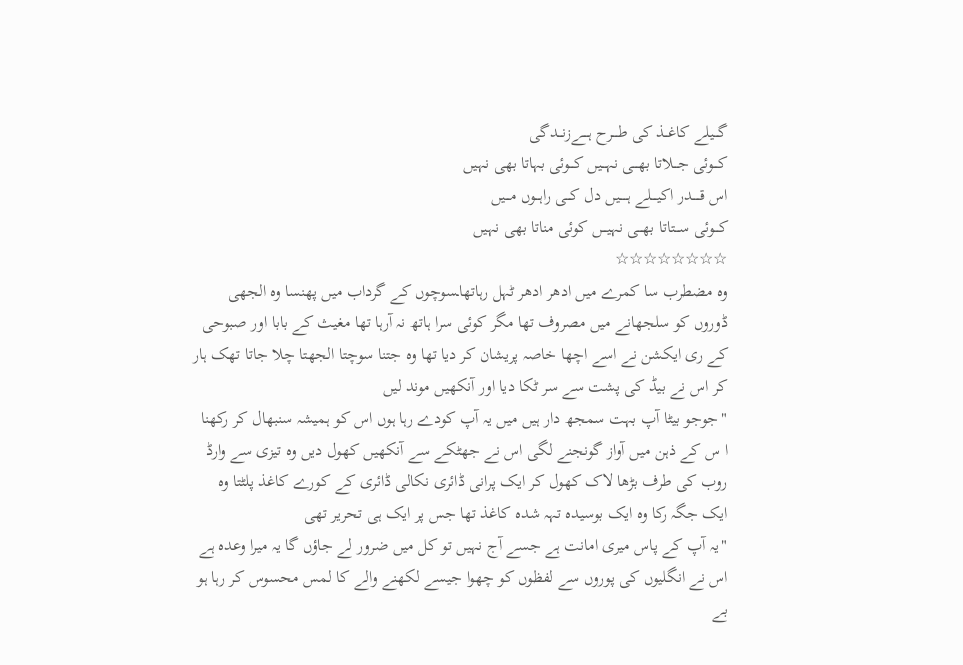گـــیلے کاغــذ کی طــــرح ہــــےزنـــدگی
کـــوئی جـــلاتا بھـــی نہـــیں کـــوئی بہاتا بھی نہیں
اس قـــــدر اکیــــلے ہـــــیں دل کـــی راہـــوں مـــیں
کـــوئی ســـتاتا بھـــی نہیـــں کوئی مناتا بھی نہیں
☆☆☆☆☆☆☆☆
وہ مضطرب سا کمرے میں ادھر ادھر ٹہل رہاتھاـسوچوں کے گرداب میں پھنسا وہ الجھی ڈوروں کو سلجھانے میں مصروف تھا مگر کوئی سرا ہاتھ نہ آرہا تھا مغیث کے بابا اور صبوحی کے ری ایکشن نے اسے اچھا خاصہ پریشان کر دیا تھا وہ جتنا سوچتا الجھتا چلا جاتا تھک ہار کر اس نے بیڈ کی پشت سے سر ٹکا دیا اور آنکھیں موند لیں
"جوجو بیٹا آپ بہت سمجھ دار ہیں میں یہ آپ کودے رہا ہوں اس کو ہمیشہ سنبھال کر رکھنا
ا س کے ذہن میں آواز گونجنے لگی اس نے جھٹکے سے آنکھیں کھول دیں وہ تیزی سے وارڈ روب کی طرف بڑھا لاک کھول کر ایک پرانی ڈائری نکالی ڈائری کے کورے کاغذ پلٹتا وہ ایک جگہ رکا وہ ایک بوسیدہ تہہ شدہ کاغذ تھا جس پر ایک ہی تحریر تھی
"یہ آپ کے پاس میری امانت ہے جسے آج نہیں تو کل میں ضرور لے جاؤں گا یہ میرا وعدہ ہے
اس نے انگلیوں کی پوروں سے لفظوں کو چھوا جیسے لکھنے والے کا لمس محسوس کر رہا ہو بے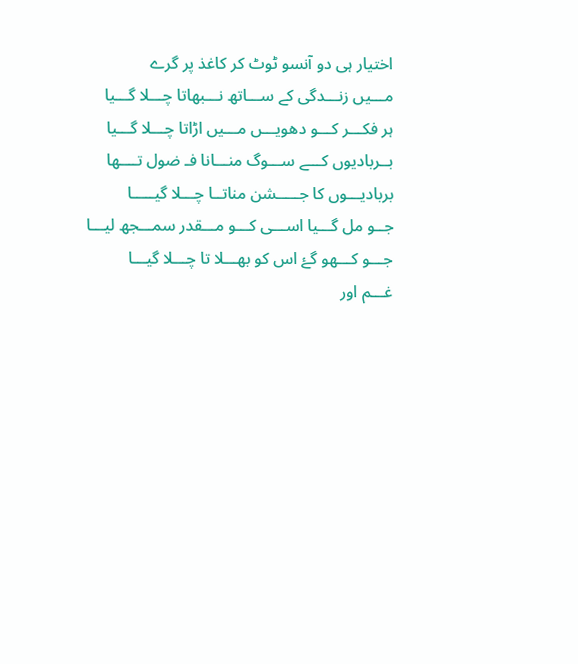اختیار ہی دو آنسو ٹوٹ کر کاغذ پر گرے
مـــیں زنـــدگی کے ســـاتھ نـــبھاتا چـــلا گـــیا
ہر فکـــر کـــو دھویـــں مـــیں اڑاتا چـــلا گـــیا
بــربادیوں کـــے ســـوگ منـــانا فـ ضول تــــھا
بربادیـــوں کا جـــــشن مناتــا چـــلا گیـــــا
جــو مل گـــیا اســـی کـــو مـــقدر سمـــجھ لیـــا
جـــو کـــھو گۓ اس کو بھـــلا تا چـــلا گیـــا
غـــم اور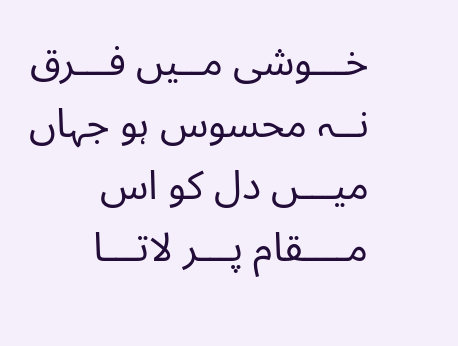خـــوشی مــیں فـــرق نــہ محسوس ہو جہاں
میـــں دل کو اس مــــقام پـــر لاتـــا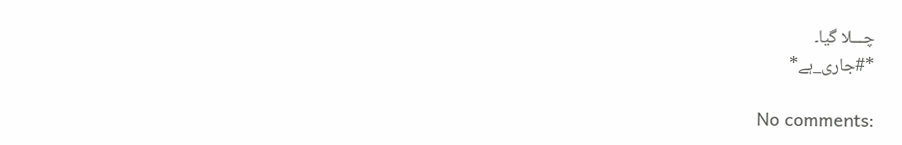چـــلا گیا۔
*#جاری_ہے*

No comments: